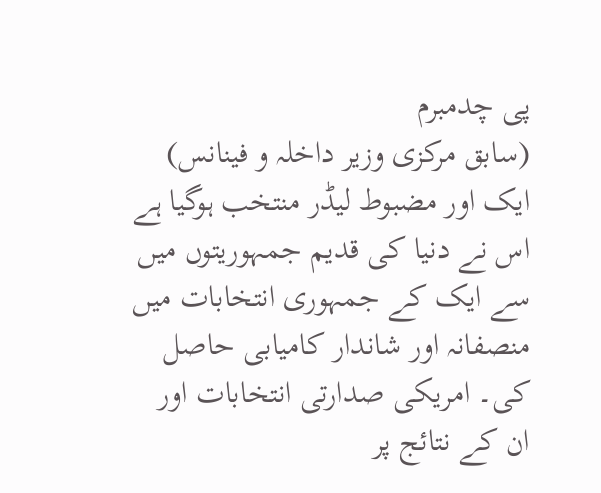پی چدمبرم
(سابق مرکزی وزیر داخلہ و فینانس)
ایک اور مضبوط لیڈر منتخب ہوگیا ہے اس نے دنیا کی قدیم جمہوریتوں میں سے ایک کے جمہوری انتخابات میں منصفانہ اور شاندار کامیابی حاصل کی۔ امریکی صدارتی انتخابات اور ان کے نتائج پر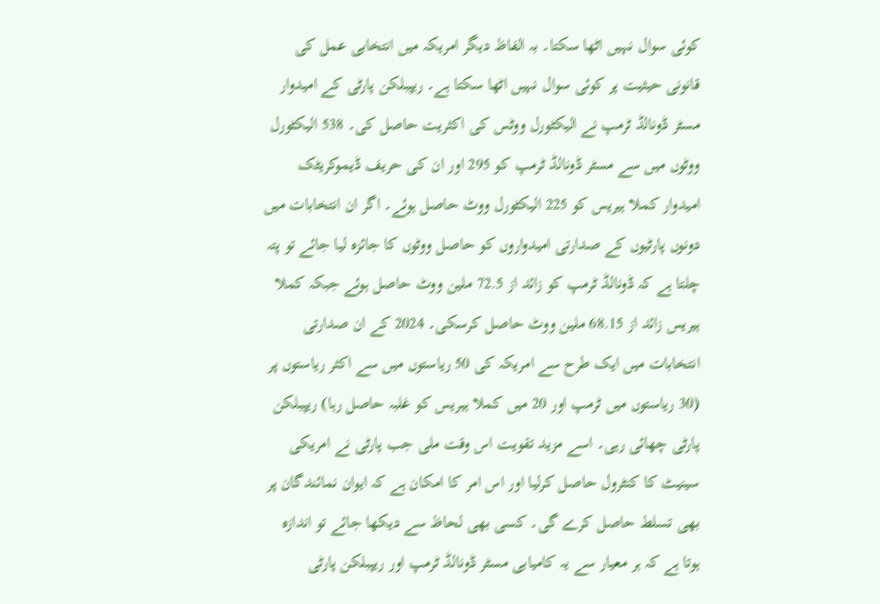کوئی سوال نہیں اٹھا سکتا۔ بہ الفاظ دیگر امریکہ میں انتخابی عمل کی قانونی حیثیت پر کوئی سوال نہیں اٹھا سکتا ہے۔ ریپبلکن پارٹی کے امیدوار مسٹر ڈونالڈ ٹرمپ نے الیکٹورل ووٹس کی اکثریت حاصل کی۔ 538 الیکٹورل ووٹوں میں سے مسٹر ڈونالڈ ٹرمپ کو 295 اور ان کی حریف ڈیموکریٹک امیدوار کملا ہیریس کو 225 الیکٹورل ووٹ حاصل ہوئے۔ اگر ان انتخابات میں دونوں پارٹیوں کے صدارتی امیدواروں کو حاصل ووٹوں کا جائزہ لیا جائے تو پتہ چلتا ہے کہ ڈونالڈ ٹرمپ کو زائد از 72.5 ملین ووٹ حاصل ہوئے جبکہ کملا ہیریس زائد از 68.15 ملین ووٹ حاصل کرسکی۔ 2024 کے ان صدارتی انتخابات میں ایک طرح سے امریکہ کی 50 ریاستوں میں سے اکثر ریاستوں پر (30 ریاستوں میں ٹرمپ اور 20 میں کملا ہیریس کو غلبہ حاصل رہا) ریپبلکن پارٹی چھائی رہی۔ اسے مزید تقویت اس وقت ملی جب پارٹی نے امریکی سینیٹ کا کنٹرول حاصل کرلیا اور اس امر کا امکان ہے کہ ایوان نمائندگان پر بھی تسلط حاصل کرے گی۔ کسی بھی لحاظ سے دیکھا جائے تو اندازہ ہوتا ہے کہ ہر معیار سے یہ کامیابی مسٹر ڈونالڈ ٹرمپ اور ریپبلکن پارٹی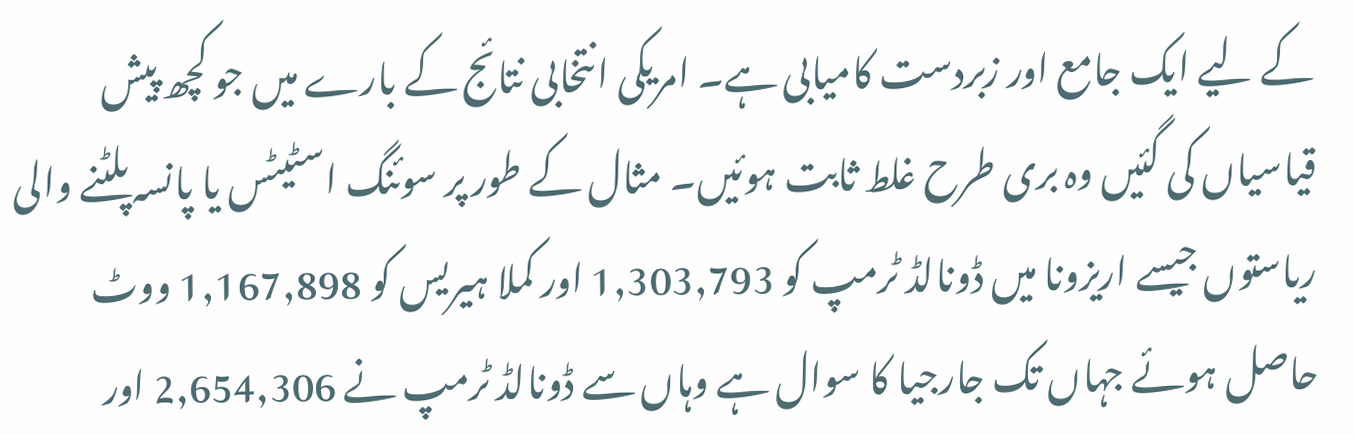کے لیے ایک جامع اور زبردست کامیابی ہے۔ امریکی انتخابی نتائج کے بارے میں جو کچھ پیش قیاسیاں کی گئیں وہ بری طرح غلط ثابت ہوئیں۔ مثال کے طور پر سوئنگ اسٹیٹس یا پانسہ پلٹنے والی ریاستوں جیسے اریزونا میں ڈونالڈ ٹرمپ کو 1,303,793 اور کملا ہیریس کو 1,167,898 ووٹ حاصل ہوئے جہاں تک جارجیا کا سوال ہے وہاں سے ڈونالڈ ٹرمپ نے 2,654,306 اور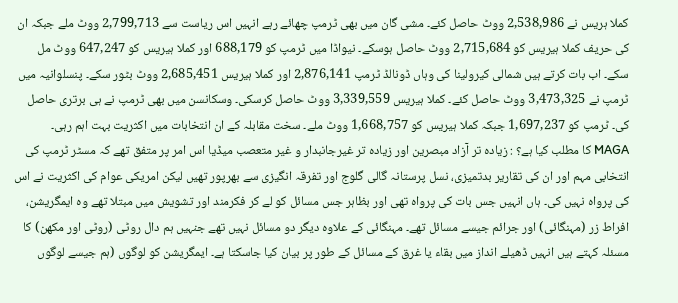کملا ہریس نے 2,538,986 ووٹ حاصل کئے۔ مشی گان میں بھی ٹرمپ چھائے رہے انہیں اس ریاست سے 2,799,713 ووٹ ملے جبکہ ان کی حریف کملا ہیریس کو 2,715,684 ووٹ حاصل ہوسکے۔ نیواڈا میں ٹرمپ کو 688,179 اور کملا ہیریس کو 647,247 ووٹ مل سکے۔ اب بات کرتے ہیں شمالی کیرولینا کی وہاں ڈونالڈ ٹرمپ 2,876,141 اور کملا ہیریس 2,685,451 ووٹ بٹور سکے۔ پنسلوانیہ میں ٹرمپ نے 3,473,325 ووٹ حاصل کئے۔ کملا ہیریس 3,339,559 ووٹ حاصل کرسکی۔ وسکانسن میں بھی ٹرمپ نے ہی برتری حاصل کی۔ ٹرمپ کو 1,697,237 جبکہ کملا ہیریس کو 1,668,757 ووٹ ملے۔ سخت مقابلہ کے ان انتخابات میں اکثریت بہت اہم رہی۔
MAGA کا مطلب کیا ہے؟ : زیادہ تر آزاد مبصرین اور زیادہ تر غیرجانبدار و غیر متعصب میڈیا اس امر پر متفق تھے کہ مسٹر ٹرمپ کی انتخابی مہم اور ان کی تقاریر بدتمیزی، نسل پرستانہ گالی گلوج اور تفرقہ انگیزی سے بھرپور تھیں لیکن امریکی عوام کی اکثریت نے اس کی پرواہ نہیں کی۔ ہاں انہیں جس بات کی پرواہ تھی اور بظاہر جس مسائل کو لے کر فکرمند اور تشویش میں مبتلا تھے وہ ایمگریشن، افراط زر (مہنگائی) اور جرائم جیسے مسائل تھے۔ مہنگائی کے علاوہ دیگر دو مسائل نہیں تھے جنہیں ہم دال روٹی (روٹی اور مکھن) کا مسئلہ کہتے ہیں انہیں ڈھیلے انداز میں بقاء یا غرق کے مسائل کے طور پر بیان کیا جاسکتا ہے۔ ایمگریشن کو لوگوں (ہم جیسے لوگوں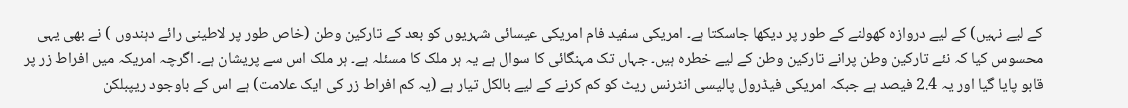کے لیے نہیں) کے لیے دروازہ کھولنے کے طور پر دیکھا جاسکتا ہے۔ امریکی سفید فام امریکی عیسائی شہریوں کو بعد کے تارکین وطن (خاص طور پر لاطینی رائے دہندوں ) نے بھی یہی محسوس کیا کہ نئے تارکین وطن پرانے تارکین وطن کے لیے خطرہ ہیں۔ جہاں تک مہنگائی کا سوال ہے یہ ہر ملک کا مسئلہ ہے۔ ہر ملک اس سے پریشان ہے۔ اگرچہ امریکہ میں افراط زر پر قابو پایا گیا اور یہ 2.4 فیصد ہے جبکہ امریکی فیڈرول پالیسی انٹرنس ریٹ کو کم کرنے کے لیے بالکل تیار ہے (یہ کم افراط زر کی ایک علامت) ہے اس کے باوجود ریپبلکن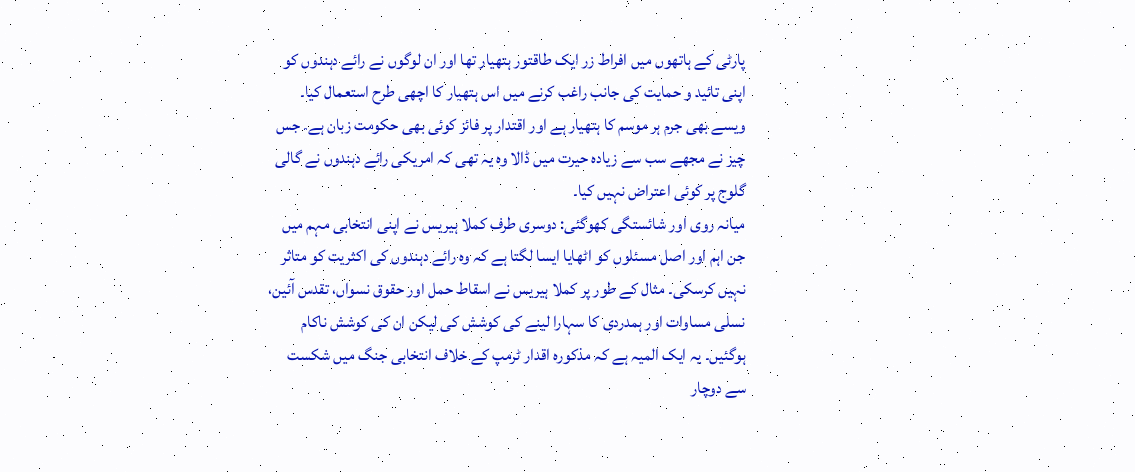پارٹی کے ہاتھوں میں افراط زر ایک طاقتور ہتھیار تھا اور ان لوگوں نے رائے دہندوں کو اپنی تائید و حمایت کی جانب راغب کرنے میں اس ہتھیار کا اچھی طرح استعمال کیا۔ ویسے بھی جرم ہر موسم کا ہتھیار ہے اور اقتدار پر فائز کوئی بھی حکومت زبان ہے۔ جس چیز نے مجھے سب سے زیادہ حیرت میں ڈالا وہ یہ تھی کہ امریکی رائے دہندوں نے گالی گلوج پر کوئی اعتراض نہیں کیا۔
میانہ روی اور شائستگی کھوگئی: دوسری طرف کملا ہیریس نے اپنی انتخابی مہم میں جن اہم اور اصل مسئلوں کو اٹھایا ایسا لگتا ہے کہ وہ رائے دہندوں کی اکثریت کو متاثر نہیں کرسکی۔ مثال کے طور پر کملا ہیریس نے اسقاط حمل اور حقوق نسواں، تقدس آئین، نسلی مساوات اور ہمدردی کا سہارا لینے کی کوشش کی لیکن ان کی کوشش ناکام ہوگئیں۔ یہ ایک المیہ ہے کہ مذکورہ اقدار ٹرمپ کے خلاف انتخابی جنگ میں شکست سے دوچار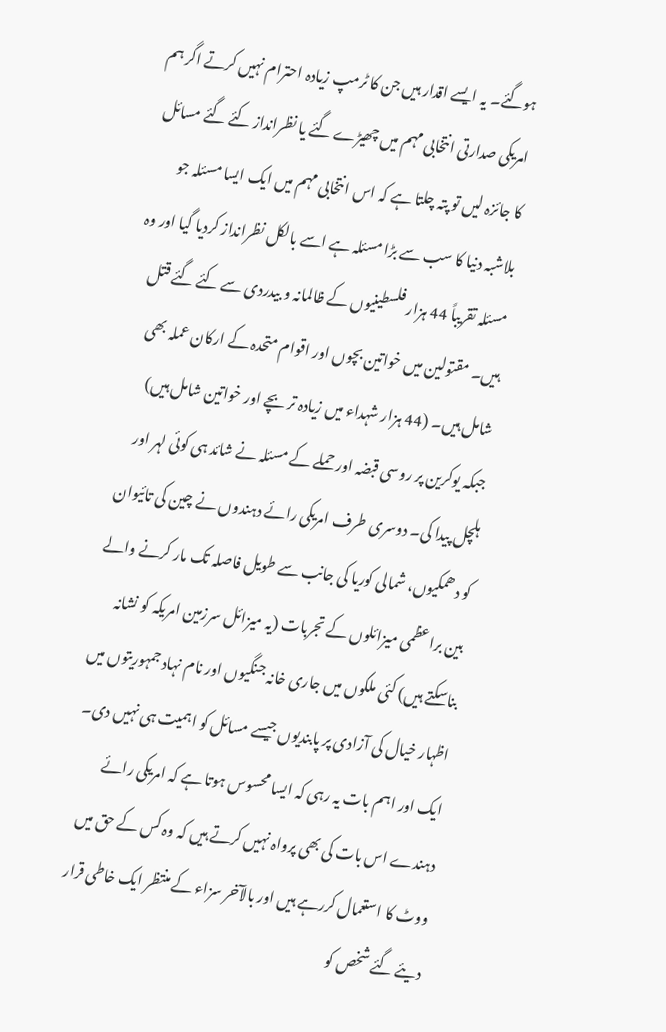ہوگئے۔ یہ ایسے اقدار ہیں جن کا ٹرمپ زیادہ احترام نہیں کرتے اگر ہم امریکی صدارتی انتخابی مہم میں چھیڑے گئے یا نظرانداز کئے گئے مسائل کا جائزہ لیں تو پتہ چلتا ہے کہ اس انتخابی مہم میں ایک ایسا مسئلہ جو بلاشبہ دنیا کا سب سے بڑا مسئلہ ہے اسے بالکل نظرانداز کردیا گیا اور وہ مسئلہ تقریباً 44 ہزار فلسطینیوں کے ظالمانہ و بیدردی سے کئے گئے قتل ہیں۔ مقتولین میں خواتین بچوں اور اقوام متحدہ کے ارکان عملہ بھی شامل ہیں۔ (44 ہزار شہداء میں زیادہ تر بچے اور خواتین شامل ہیں) جبکہ یوکرین پر روسی قبضہ اور حملے کے مسئلہ نے شائد ہی کوئی لہر اور ہلچل پیدا کی۔ دوسری طرف امریکی رائے دہندوں نے چین کی تائیوان کو دھمکیوں، شمالی کوریا کی جانب سے طویل فاصلہ تک مار کرنے والے بین براعظمی میزائلوں کے تجربات (یہ میزائل سرزمین امریکہ کو نشانہ بناسکتے ہیں) کئی ملکوں میں جاری خانہ جنگیوں اور نام نہاد جمہوریتوں میں اظہار خیال کی آزادی پر پابندیوں جیسے مسائل کو اہمیت ہی نہیں دی۔ ایک اور اہم بات یہ رہی کہ ایسا محسوس ہوتا ہے کہ امریکی رائے دہندے اس بات کی بھی پرواہ نہیں کرتے ہیں کہ وہ کس کے حق میں ووٹ کا استعمال کررہے ہیں اور بالآخر سزاء کے منتظر ایک خاطی قرار دیئے گئے شخص کو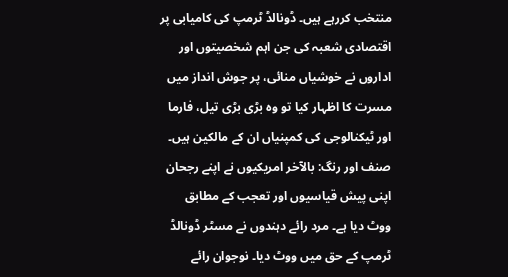منتخب کررہے ہیں۔ ڈونالڈ ٹرمپ کی کامیابی پر اقتصادی شعبہ کی جن اہم شخصیتوں اور اداروں نے خوشیاں منائی، پر جوش انداز میں مسرت کا اظہار کیا تو وہ بڑی بڑی تیل، فارما اور ٹیکنالوجی کی کمپنیاں ان کے مالکین ہیں۔
صنف اور رنگ: بالآخر امریکیوں نے اپنے رجحان اپنی پیش قیاسیوں اور تعجب کے مطابق ووٹ دیا ہے۔ مرد رائے دہندوں نے مسٹر ڈونالڈ ٹرمپ کے حق میں ووٹ دیا۔ نوجوان رائے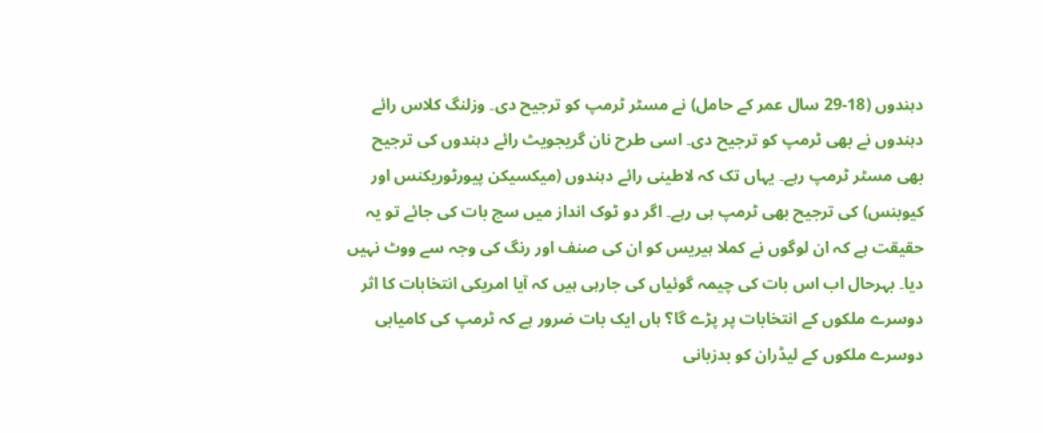دہندوں (18-29 سال عمر کے حامل) نے مسٹر ٹرمپ کو ترجیح دی۔ وزلنگ کلاس رائے دہندوں نے بھی ٹرمپ کو ترجیح دی۔ اسی طرح نان گریجویٹ رائے دہندوں کی ترجیح بھی مسٹر ٹرمپ رہے۔ یہاں تک کہ لاطینی رائے دہندوں (میکسیکن پیورٹوریکنس اور کیوبنس) کی ترجیح بھی ٹرمپ ہی رہے۔ اگر دو ٹوک انداز میں سچ بات کی جائے تو یہ حقیقت ہے کہ ان لوگوں نے کملا ہیریس کو ان کی صنف اور رنگ کی وجہ سے ووٹ نہیں دیا۔ بہرحال اب اس بات کی چیمہ گوئیاں کی جارہی ہیں کہ آیا امریکی انتخابات کا اثر دوسرے ملکوں کے انتخابات پر پڑے گا؟ ہاں ایک بات ضرور ہے کہ ٹرمپ کی کامیابی دوسرے ملکوں کے لیڈران کو بدزبانی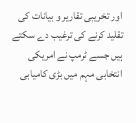اور تخریبی تقاریر و بیانات کی تقلید کرنے کی ترغیب دے سکتے ہیں جسے ٹرمپ نے امریکی انتخابی مہم میں بڑی کامیابی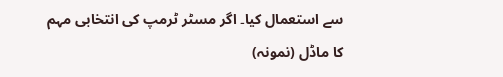سے استعمال کیا۔ اگر مسٹر ٹرمپ کی انتخابی مہم کا ماڈل (نمونہ)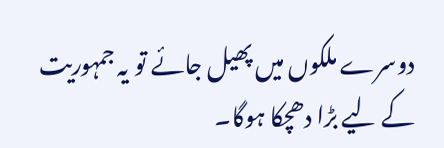دوسرے ملکوں میں پھیل جائے تو یہ جمہوریت کے لیے بڑا دھچکا ہوگا۔